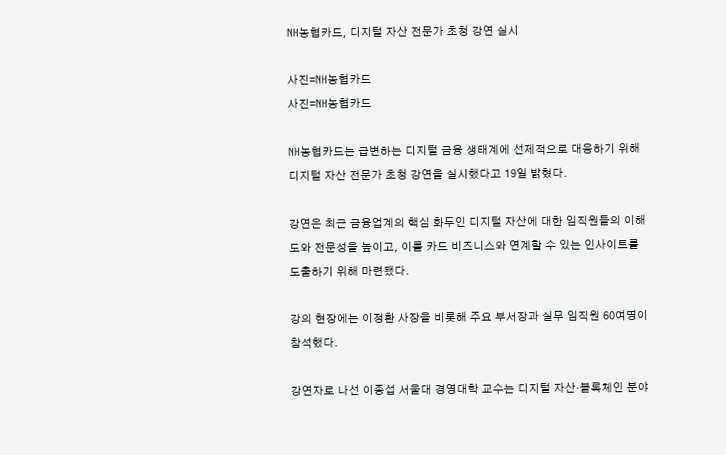NH농협카드, 디지털 자산 전문가 초청 강연 실시

사진=NH농협카드
사진=NH농협카드

NH농협카드는 급변하는 디지털 금융 생태계에 선제적으로 대응하기 위해 디지털 자산 전문가 초청 강연을 실시했다고 19일 밝혔다.

강연은 최근 금융업계의 핵심 화두인 디지털 자산에 대한 임직원들의 이해도와 전문성을 높이고, 이를 카드 비즈니스와 연계할 수 있는 인사이트를 도출하기 위해 마련됐다.

강의 현장에는 이정환 사장을 비롯해 주요 부서장과 실무 임직원 60여명이 참석했다.

강연자로 나선 이종섭 서울대 경영대학 교수는 디지털 자산·블록체인 분야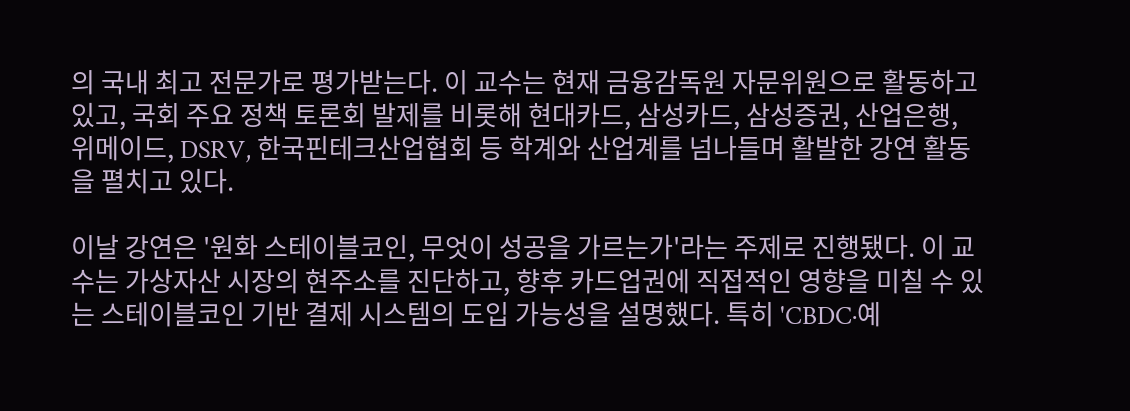의 국내 최고 전문가로 평가받는다. 이 교수는 현재 금융감독원 자문위원으로 활동하고 있고, 국회 주요 정책 토론회 발제를 비롯해 현대카드, 삼성카드, 삼성증권, 산업은행, 위메이드, DSRV, 한국핀테크산업협회 등 학계와 산업계를 넘나들며 활발한 강연 활동을 펼치고 있다.

이날 강연은 '원화 스테이블코인, 무엇이 성공을 가르는가'라는 주제로 진행됐다. 이 교수는 가상자산 시장의 현주소를 진단하고, 향후 카드업권에 직접적인 영향을 미칠 수 있는 스테이블코인 기반 결제 시스템의 도입 가능성을 설명했다. 특히 'CBDC·예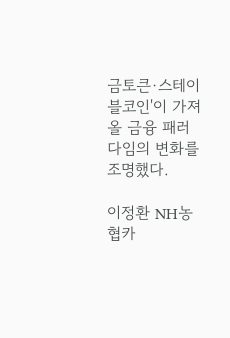금토큰·스테이블코인'이 가져올 금융 패러다임의 변화를 조명했다.

이정환 NH농협카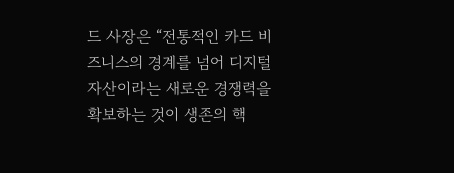드 사장은 “전통적인 카드 비즈니스의 경계를 넘어 디지털 자산이라는 새로운 경쟁력을 확보하는 것이 생존의 핵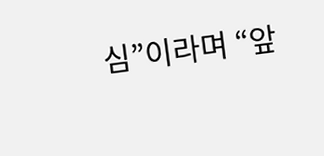심”이라며 “앞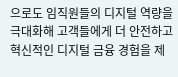으로도 임직원들의 디지털 역량을 극대화해 고객들에게 더 안전하고 혁신적인 디지털 금융 경험을 제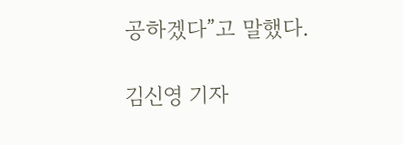공하겠다”고 말했다.

김신영 기자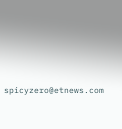spicyzero@etnews.com